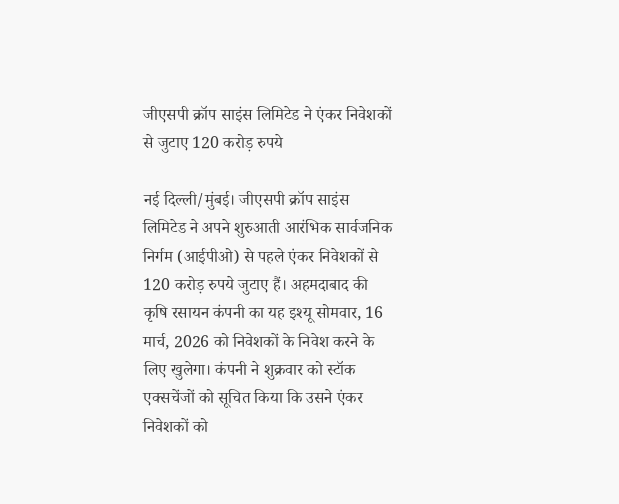जीएसपी क्रॉप साइंस लिमिटेड ने एंकर निवेशकों से जुटाए 120 करोड़ रुपये

नई दिल्ली/मुंबई। जीएसपी क्रॉप साइंस लिमिटेड ने अपने शुरुआती आरंभिक सार्वजनिक निर्गम (आईपीओ) से पहले एंकर निवेशकों से 120 करोड़ रुपये जुटाए हैं। अहमदाबाद की कृषि रसायन कंपनी का यह इश्यू सोमवार, 16 मार्च, 2026 को निवेशकों के निवेश करने के लिए खुलेगा। कंपनी ने शुक्रवार को स्टॉक एक्सचेंजों को सूचित किया कि उसने एंकर निवेशकों को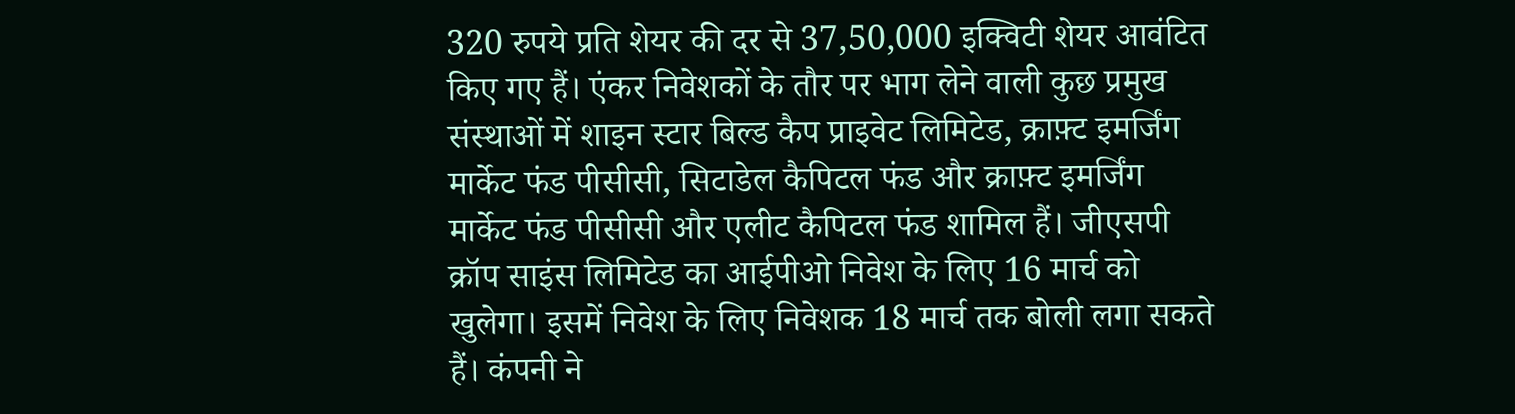320 रुपये प्रति शेयर की दर से 37,50,000 इक्विटी शेयर आवंटित किए गए हैं। एंकर निवेशकों के तौर पर भाग लेने वाली कुछ प्रमुख संस्थाओं में शाइन स्टार बिल्ड कैप प्राइवेट लिमिटेड, क्राफ़्ट इमर्जिंग मार्केट फंड पीसीसी, सिटाडेल कैपिटल फंड और क्राफ़्ट इमर्जिंग मार्केट फंड पीसीसी और एलीट कैपिटल फंड शामिल हैं। जीएसपी क्रॉप साइंस लिमिटेड का आईपीओ निवेश के लिए 16 मार्च को खुलेगा। इसमें निवेश के लिए निवेशक 18 मार्च तक बोली लगा सकते हैं। कंपनी ने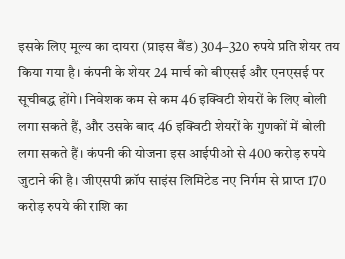इसके लिए मूल्य का दायरा (प्राइस बैंड) 304–320 रुपये प्रति शेयर तय किया गया है। कंपनी के शेयर 24 मार्च को बीएसई और एनएसई पर सूचीबद्ध होंगे। निवेशक कम से कम 46 इक्विटी शेयरों के लिए बोली लगा सकते हैं, और उसके बाद 46 इक्विटी शेयरों के गुणकों में बोली लगा सकते हैं। कंपनी की योजना इस आईपीओ से 400 करोड़ रुपये जुटाने की है। जीएसपी क्रॉप साइंस लिमिटेड नए निर्गम से प्राप्त 170 करोड़ रुपये की राशि का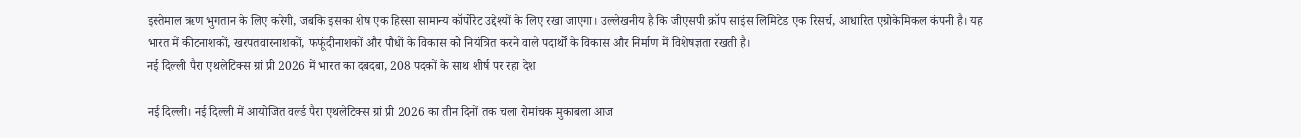इस्तेमाल ऋण भुगतान के लिए करेगी, जबकि इसका शेष एक हिस्सा सामान्य कॉर्पोरेट उद्देश्यों के लिए रखा जाएगा। उल्लेखनीय है कि जीएसपी क्रॉप साइंस लिमिटेड एक रिसर्च, आधारित एग्रोकेमिकल कंपनी है। यह भारत में कीटनाशकों, खरपतवारनाशकों, फफूंदीनाशकों और पौधों के विकास को नियंत्रित करने वाले पदार्थों के विकास और निर्माण में विशेषज्ञता रखती है।
नई दिल्ली पैरा एथलेटिक्स ग्रां प्री 2026 में भारत का दबदबा, 208 पदकों के साथ शीर्ष पर रहा देश

नई दिल्ली। नई दिल्ली में आयोजित वर्ल्ड पैरा एथलेटिक्स ग्रां प्री 2026 का तीन दिनों तक चला रोमांचक मुकाबला आज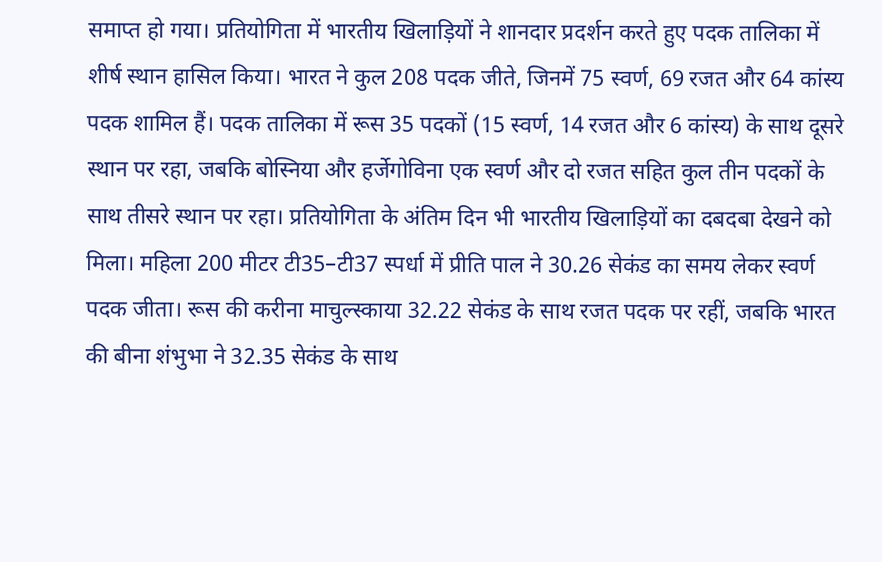समाप्त हो गया। प्रतियोगिता में भारतीय खिलाड़ियों ने शानदार प्रदर्शन करते हुए पदक तालिका में शीर्ष स्थान हासिल किया। भारत ने कुल 208 पदक जीते, जिनमें 75 स्वर्ण, 69 रजत और 64 कांस्य पदक शामिल हैं। पदक तालिका में रूस 35 पदकों (15 स्वर्ण, 14 रजत और 6 कांस्य) के साथ दूसरे स्थान पर रहा, जबकि बोस्निया और हर्जेगोविना एक स्वर्ण और दो रजत सहित कुल तीन पदकों के साथ तीसरे स्थान पर रहा। प्रतियोगिता के अंतिम दिन भी भारतीय खिलाड़ियों का दबदबा देखने को मिला। महिला 200 मीटर टी35–टी37 स्पर्धा में प्रीति पाल ने 30.26 सेकंड का समय लेकर स्वर्ण पदक जीता। रूस की करीना माचुल्स्काया 32.22 सेकंड के साथ रजत पदक पर रहीं, जबकि भारत की बीना शंभुभा ने 32.35 सेकंड के साथ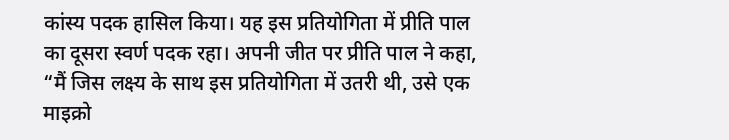कांस्य पदक हासिल किया। यह इस प्रतियोगिता में प्रीति पाल का दूसरा स्वर्ण पदक रहा। अपनी जीत पर प्रीति पाल ने कहा, “मैं जिस लक्ष्य के साथ इस प्रतियोगिता में उतरी थी, उसे एक माइक्रो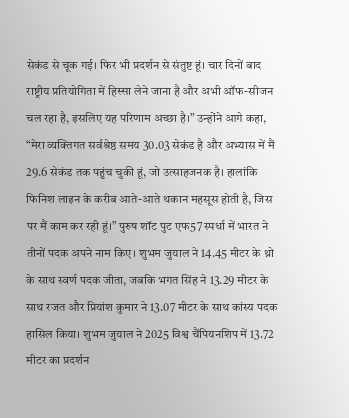सेकंड से चूक गई। फिर भी प्रदर्शन से संतुष्ट हूं। चार दिनों बाद राष्ट्रीय प्रतियोगिता में हिस्सा लेने जाना है और अभी ऑफ-सीजन चल रहा है, इसलिए यह परिणाम अच्छा है।” उन्होंने आगे कहा, “मेरा व्यक्तिगत सर्वश्रेष्ठ समय 30.03 सेकंड है और अभ्यास में मैं 29.6 सेकंड तक पहुंच चुकी हूं, जो उत्साहजनक है। हालांकि फिनिश लाइन के करीब आते-आते थकान महसूस होती है, जिस पर मैं काम कर रही हूं।” पुरुष शॉट पुट एफ57 स्पर्धा में भारत ने तीनों पदक अपने नाम किए। शुभम जुयाल ने 14.45 मीटर के थ्रो के साथ स्वर्ण पदक जीता, जबकि भगत सिंह ने 13.29 मीटर के साथ रजत और प्रियांश कुमार ने 13.07 मीटर के साथ कांस्य पदक हासिल किया। शुभम जुयाल ने 2025 विश्व चैंपियनशिप में 13.72 मीटर का प्रदर्शन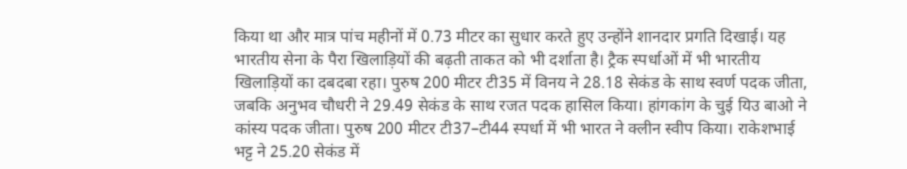किया था और मात्र पांच महीनों में 0.73 मीटर का सुधार करते हुए उन्होंने शानदार प्रगति दिखाई। यह भारतीय सेना के पैरा खिलाड़ियों की बढ़ती ताकत को भी दर्शाता है। ट्रैक स्पर्धाओं में भी भारतीय खिलाड़ियों का दबदबा रहा। पुरुष 200 मीटर टी35 में विनय ने 28.18 सेकंड के साथ स्वर्ण पदक जीता, जबकि अनुभव चौधरी ने 29.49 सेकंड के साथ रजत पदक हासिल किया। हांगकांग के चुई यिउ बाओ ने कांस्य पदक जीता। पुरुष 200 मीटर टी37–टी44 स्पर्धा में भी भारत ने क्लीन स्वीप किया। राकेशभाई भट्ट ने 25.20 सेकंड में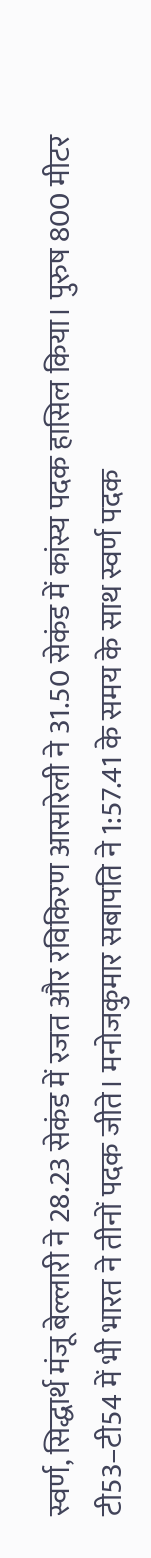स्वर्ण, सिद्धार्थ मंजू बेल्लारी ने 28.23 सेकंड में रजत और रविकिरण आसारेली ने 31.50 सेकंड में कांस्य पदक हासिल किया। पुरुष 800 मीटर टी53–टी54 में भी भारत ने तीनों पदक जीते। मनोजकुमार सबापति ने 1:57.41 के समय के साथ स्वर्ण पदक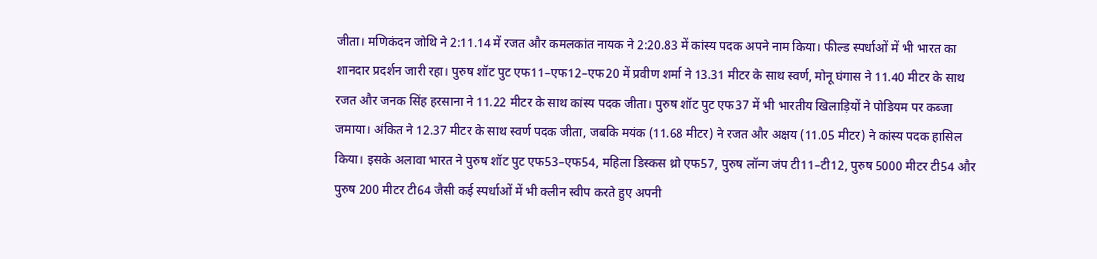जीता। मणिकंदन जोथि ने 2:11.14 में रजत और कमलकांत नायक ने 2:20.83 में कांस्य पदक अपने नाम किया। फील्ड स्पर्धाओं में भी भारत का शानदार प्रदर्शन जारी रहा। पुरुष शॉट पुट एफ11–एफ12–एफ20 में प्रवीण शर्मा ने 13.31 मीटर के साथ स्वर्ण, मोनू घंगास ने 11.40 मीटर के साथ रजत और जनक सिंह हरसाना ने 11.22 मीटर के साथ कांस्य पदक जीता। पुरुष शॉट पुट एफ37 में भी भारतीय खिलाड़ियों ने पोडियम पर कब्जा जमाया। अंकित ने 12.37 मीटर के साथ स्वर्ण पदक जीता, जबकि मयंक (11.68 मीटर) ने रजत और अक्षय (11.05 मीटर) ने कांस्य पदक हासिल किया। इसके अलावा भारत ने पुरुष शॉट पुट एफ53–एफ54, महिला डिस्कस थ्रो एफ57, पुरुष लॉन्ग जंप टी11–टी12, पुरुष 5000 मीटर टी54 और पुरुष 200 मीटर टी64 जैसी कई स्पर्धाओं में भी क्लीन स्वीप करते हुए अपनी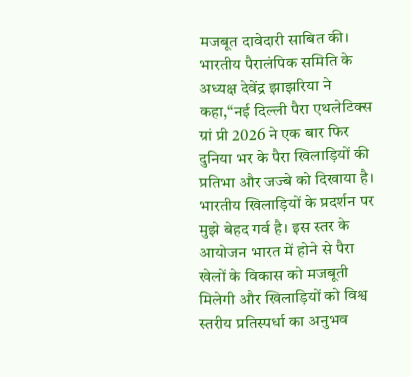मजबूत दावेदारी साबित की। भारतीय पैरालंपिक समिति के अध्यक्ष देवेंद्र झाझरिया ने कहा,“नई दिल्ली पैरा एथलेटिक्स ग्रां प्री 2026 ने एक बार फिर दुनिया भर के पैरा खिलाड़ियों की प्रतिभा और जज्बे को दिखाया है। भारतीय खिलाड़ियों के प्रदर्शन पर मुझे बेहद गर्व है। इस स्तर के आयोजन भारत में होने से पैरा खेलों के विकास को मजबूती मिलेगी और खिलाड़ियों को विश्व स्तरीय प्रतिस्पर्धा का अनुभव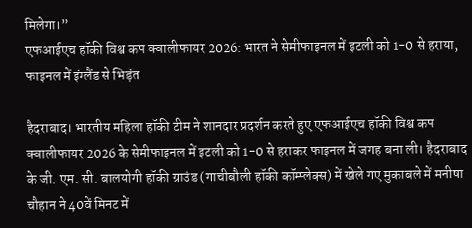मिलेगा।”
एफआईएच हॉकी विश्व कप क्वालीफायर 2026: भारत ने सेमीफाइनल में इटली को 1-0 से हराया, फाइनल में इंग्लैंड से भिड़ंत

हैदराबाद। भारतीय महिला हॉकी टीम ने शानदार प्रदर्शन करते हुए एफआईएच हॉकी विश्व कप क्वालीफायर 2026 के सेमीफाइनल में इटली को 1-0 से हराकर फाइनल में जगह बना ली। हैदराबाद के जी. एम. सी. बालयोगी हॉकी ग्राउंड (गाचीबौली हॉकी कॉम्प्लेक्स) में खेले गए मुकाबले में मनीषा चौहान ने 40वें मिनट में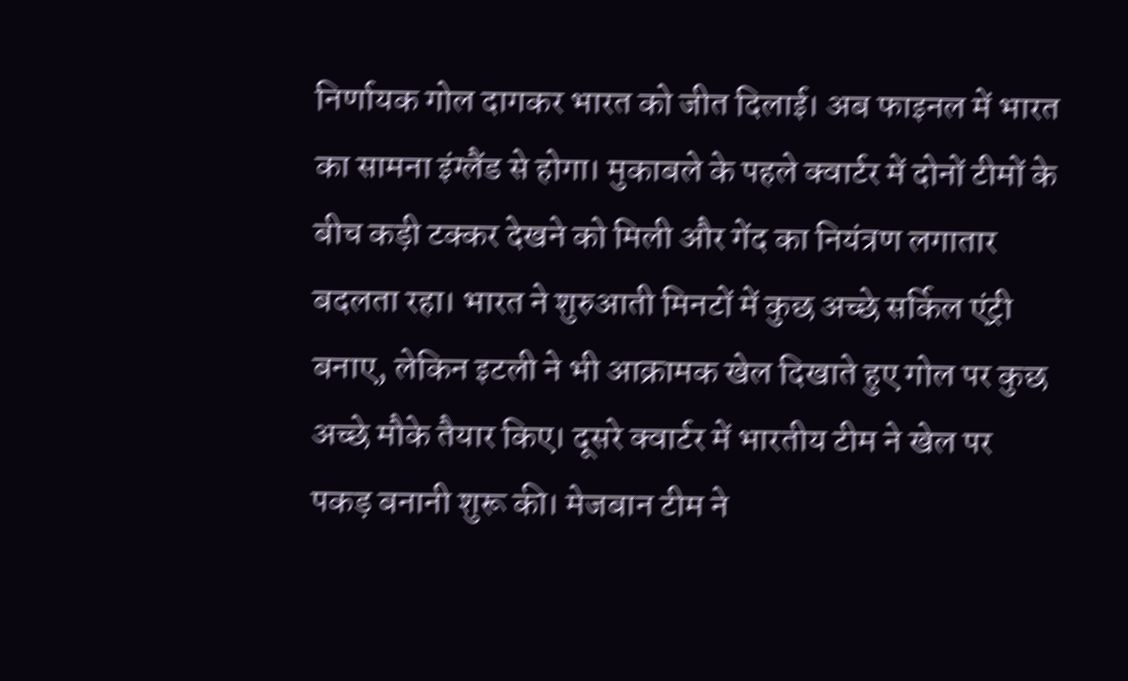निर्णायक गोल दागकर भारत को जीत दिलाई। अब फाइनल में भारत का सामना इंग्लैंड से होगा। मुकाबले के पहले क्वार्टर में दोनों टीमों के बीच कड़ी टक्कर देखने को मिली और गेंद का नियंत्रण लगातार बदलता रहा। भारत ने शुरुआती मिनटों में कुछ अच्छे सर्किल एंट्री बनाए, लेकिन इटली ने भी आक्रामक खेल दिखाते हुए गोल पर कुछ अच्छे मौके तैयार किए। दूसरे क्वार्टर में भारतीय टीम ने खेल पर पकड़ बनानी शुरू की। मेजबान टीम ने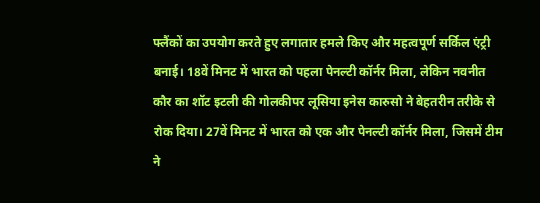फ्लैंकों का उपयोग करते हुए लगातार हमले किए और महत्वपूर्ण सर्किल एंट्री बनाई। 18वें मिनट में भारत को पहला पेनल्टी कॉर्नर मिला, लेकिन नवनीत कौर का शॉट इटली की गोलकीपर लूसिया इनेस कारुसो ने बेहतरीन तरीके से रोक दिया। 27वें मिनट में भारत को एक और पेनल्टी कॉर्नर मिला, जिसमें टीम ने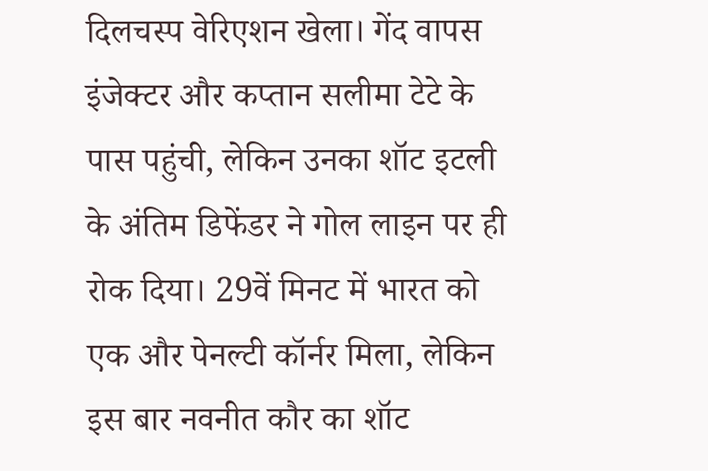दिलचस्प वेरिएशन खेला। गेंद वापस इंजेक्टर और कप्तान सलीमा टेटे के पास पहुंची, लेकिन उनका शॉट इटली के अंतिम डिफेंडर ने गोल लाइन पर ही रोक दिया। 29वें मिनट में भारत को एक और पेनल्टी कॉर्नर मिला, लेकिन इस बार नवनीत कौर का शॉट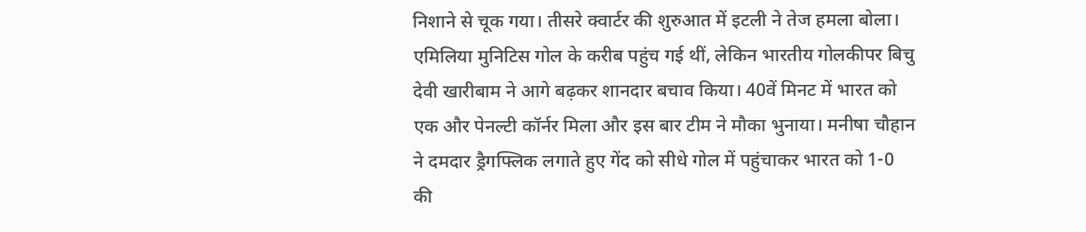निशाने से चूक गया। तीसरे क्वार्टर की शुरुआत में इटली ने तेज हमला बोला। एमिलिया मुनिटिस गोल के करीब पहुंच गई थीं, लेकिन भारतीय गोलकीपर बिचु देवी खारीबाम ने आगे बढ़कर शानदार बचाव किया। 40वें मिनट में भारत को एक और पेनल्टी कॉर्नर मिला और इस बार टीम ने मौका भुनाया। मनीषा चौहान ने दमदार ड्रैगफ्लिक लगाते हुए गेंद को सीधे गोल में पहुंचाकर भारत को 1-0 की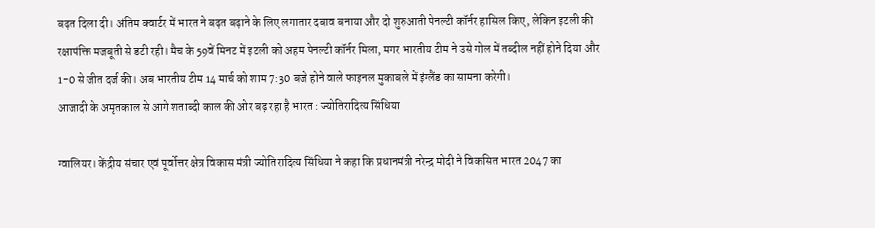बढ़त दिला दी। अंतिम क्वार्टर में भारत ने बढ़त बढ़ाने के लिए लगातार दबाव बनाया और दो शुरुआती पेनल्टी कॉर्नर हासिल किए, लेकिन इटली की रक्षापंक्ति मजबूती से डटी रही। मैच के 59वें मिनट में इटली को अहम पेनल्टी कॉर्नर मिला, मगर भारतीय टीम ने उसे गोल में तब्दील नहीं होने दिया और 1-0 से जीत दर्ज की। अब भारतीय टीम 14 मार्च को शाम 7:30 बजे होने वाले फाइनल मुकाबले में इंग्लैंड का सामना करेगी।
आजादी के अमृतकाल से आगे शताब्दी काल की ओर बढ़ रहा है भारत : ज्योतिरादित्य सिंधिया

ग्वालियर। केंद्रीय संचार एवं पूर्वोत्तर क्षेत्र विकास मंत्री ज्योतिरादित्य सिंधिया ने कहा कि प्रधानमंत्री नरेन्द्र मोदी ने विकसित भारत 2047 का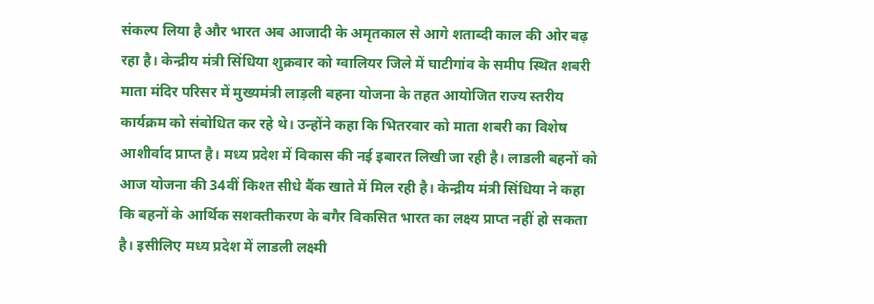संकल्प लिया है और भारत अब आजादी के अमृतकाल से आगे शताब्दी काल की ओर बढ़ रहा है। केन्द्रीय मंत्री सिंधिया शुक्रवार को ग्वालियर जिले में घाटीगांव के समीप स्थित शबरी माता मंदिर परिसर में मुख्यमंत्री लाड़ली बहना योजना के तहत आयोजित राज्य स्तरीय कार्यक्रम को संबोधित कर रहे थे। उन्होंने कहा कि भितरवार को माता शबरी का विशेष आशीर्वाद प्राप्त है। मध्य प्रदेश में विकास की नई इबारत लिखी जा रही है। लाडली बहनों को आज योजना की 34वीं किश्त सीधे बैंक खाते में मिल रही है। केन्द्रीय मंत्री सिंधिया ने कहा कि बहनों के आर्थिक सशक्तीकरण के बगैर विकसित भारत का लक्ष्य प्राप्त नहीं हो सकता है। इसीलिए मध्य प्रदेश में लाडली लक्ष्मी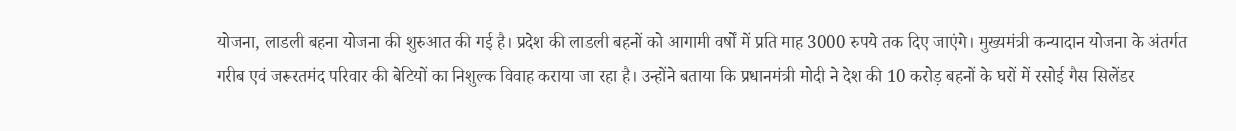योजना, लाडली बहना योजना की शुरुआत की गई है। प्रदेश की लाडली बहनों को आगामी वर्षों में प्रति माह 3000 रुपये तक दिए जाएंगे। मुख्यमंत्री कन्यादान योजना के अंतर्गत गरीब एवं जरूरतमंद परिवार की बेटियों का निशुल्क विवाह कराया जा रहा है। उन्होंने बताया कि प्रधानमंत्री मोदी ने देश की 10 करोड़ बहनों के घरों में रसोई गैस सिलेंडर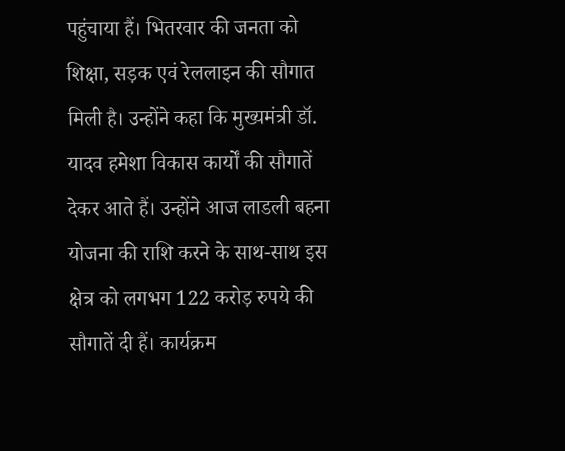पहुंचाया हैं। भितरवार की जनता को शिक्षा, सड़क एवं रेललाइन की सौगात मिली है। उन्होंने कहा कि मुख्यमंत्री डॉ. यादव हमेशा विकास कार्यों की सौगातें देकर आते हैं। उन्होंने आज लाडली बहना योजना की राशि करने के साथ-साथ इस क्षेत्र को लगभग 122 करोड़ रुपये की सौगातें दी हैं। कार्यक्रम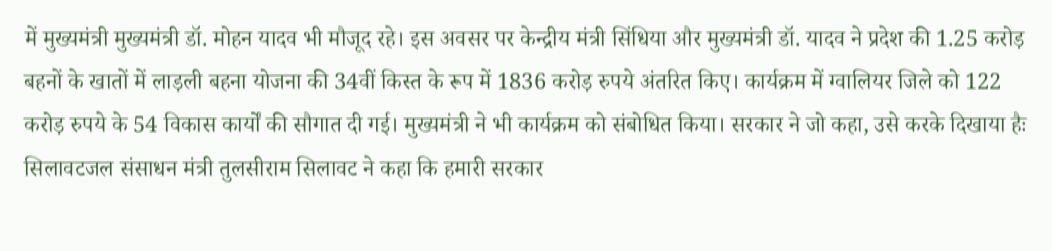में मुख्यमंत्री मुख्यमंत्री डॉ. मोहन यादव भी मौजूद रहे। इस अवसर पर केन्द्रीय मंत्री सिंधिया और मुख्यमंत्री डॉ. यादव ने प्रदेश की 1.25 करोड़ बहनों के खातों में लाड़ली बहना योजना की 34वीं किस्त के रूप में 1836 करोड़ रुपये अंतरित किए। कार्यक्रम में ग्वालियर जिले को 122 करोड़ रुपये के 54 विकास कार्यों की सौगात दी गई। मुख्यमंत्री ने भी कार्यक्रम को संबोधित किया। सरकार ने जो कहा, उसे करके दिखाया हैः सिलावटजल संसाधन मंत्री तुलसीराम सिलावट ने कहा कि हमारी सरकार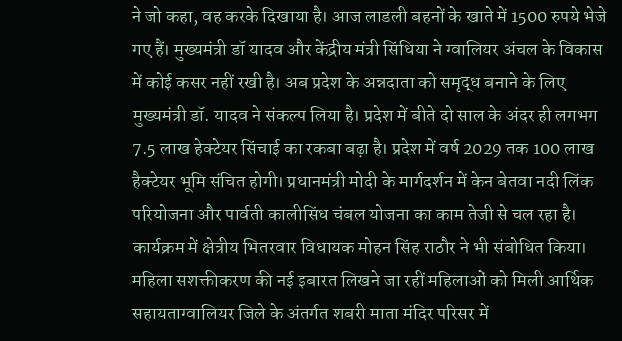ने जो कहा, वह करके दिखाया है। आज लाडली बहनों के खाते में 1500 रुपये भेजे गए हैं। मुख्यमंत्री डॉ यादव और केंद्रीय मंत्री सिंधिया ने ग्वालियर अंचल के विकास में कोई कसर नहीं रखी है। अब प्रदेश के अन्नदाता को समृद्ध बनाने के लिए मुख्यमंत्री डॉ. यादव ने संकल्प लिया है। प्रदेश में बीते दो साल के अंदर ही लगभग 7.5 लाख हेक्टेयर सिंचाई का रकबा बढ़ा है। प्रदेश में वर्ष 2029 तक 100 लाख हैक्टेयर भूमि संचित होगी। प्रधानमंत्री मोदी के मार्गदर्शन में केन बेतवा नदी लिंक परियोजना और पार्वती कालीसिंध चंबल योजना का काम तेजी से चल रहा है। कार्यक्रम में क्षेत्रीय भितरवार विधायक मोहन सिंह राठौर ने भी संबोधित किया। महिला सशक्तीकरण की नई इबारत लिखने जा रहीं महिलाओं को मिली आर्थिक सहायताग्वालियर जिले के अंतर्गत शबरी माता मंदिर परिसर में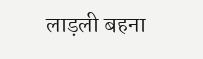लाड़ली बहना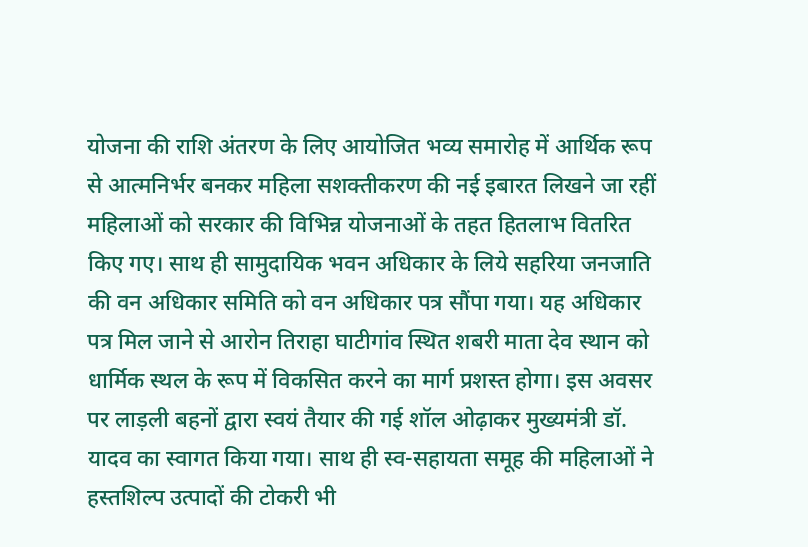योजना की राशि अंतरण के लिए आयोजित भव्य समारोह में आर्थिक रूप से आत्मनिर्भर बनकर महिला सशक्तीकरण की नई इबारत लिखने जा रहीं महिलाओं को सरकार की विभिन्न योजनाओं के तहत हितलाभ वितरित किए गए। साथ ही सामुदायिक भवन अधिकार के लिये सहरिया जनजाति की वन अधिकार समिति को वन अधिकार पत्र सौंपा गया। यह अधिकार पत्र मिल जाने से आरोन तिराहा घाटीगांव स्थित शबरी माता देव स्थान को धार्मिक स्थल के रूप में विकसित करने का मार्ग प्रशस्त होगा। इस अवसर पर लाड़ली बहनों द्वारा स्वयं तैयार की गई शॉल ओढ़ाकर मुख्यमंत्री डॉ. यादव का स्वागत किया गया। साथ ही स्व-सहायता समूह की महिलाओं ने हस्तशिल्प उत्पादों की टोकरी भी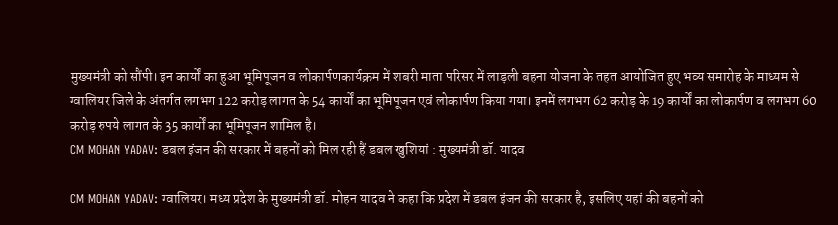मुख्यमंत्री को सौंपी। इन कार्यों का हुआ भूमिपूजन व लोकार्पणकार्यक्रम में शबरी माता परिसर में लाड़ली बहना योजना के तहत आयोजित हुए भव्य समारोह के माध्यम से ग्वालियर जिले के अंतर्गत लगभग 122 करोड़ लागत के 54 कार्यों का भूमिपूजन एवं लोकार्पण किया गया। इनमें लगभग 62 करोड़ के 19 कार्यों का लोकार्पण व लगभग 60 करोड़ रुपये लागत के 35 कार्यों का भूमिपूजन शामिल है।
CM MOHAN YADAV: डबल इंजन की सरकार में बहनों को मिल रही हैं डबल खुशियां : मुख्यमंत्री डॉ. यादव

CM MOHAN YADAV: ग्वालियर। मध्य प्रदेश के मुख्यमंत्री डॉ. मोहन यादव ने कहा कि प्रदेश में डबल इंजन की सरकार है, इसलिए यहां की बहनों को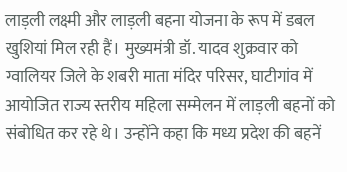लाड़ली लक्ष्मी और लाड़ली बहना योजना के रूप में डबल खुशियां मिल रही हैं। मुख्यमंत्री डॉ. यादव शुक्रवार को ग्वालियर जिले के शबरी माता मंदिर परिसर, घाटीगांव में आयोजित राज्य स्तरीय महिला सम्मेलन में लाड़ली बहनों को संबोधित कर रहे थे। उन्होंने कहा कि मध्य प्रदेश की बहनें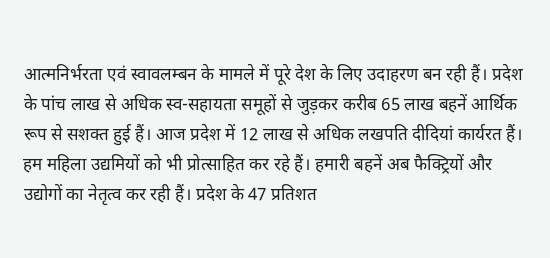आत्मनिर्भरता एवं स्वावलम्बन के मामले में पूरे देश के लिए उदाहरण बन रही हैं। प्रदेश के पांच लाख से अधिक स्व-सहायता समूहों से जुड़कर करीब 65 लाख बहनें आर्थिक रूप से सशक्त हुई हैं। आज प्रदेश में 12 लाख से अधिक लखपति दीदियां कार्यरत हैं। हम महिला उद्यमियों को भी प्रोत्साहित कर रहे हैं। हमारी बहनें अब फैक्ट्रियों और उद्योगों का नेतृत्व कर रही हैं। प्रदेश के 47 प्रतिशत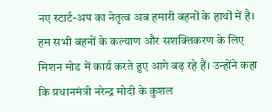नए स्टार्ट-अप का नेतृत्व अब हमारी बहनों के हाथों में है। हम सभी बहनों के कल्याण और सशक्तिकरण के लिए मिशन मोड में कार्य करते हुए आगे बढ़ रहे हैं। उन्होंने कहा कि प्रधानमंत्री नरेन्द्र मोदी के कुशल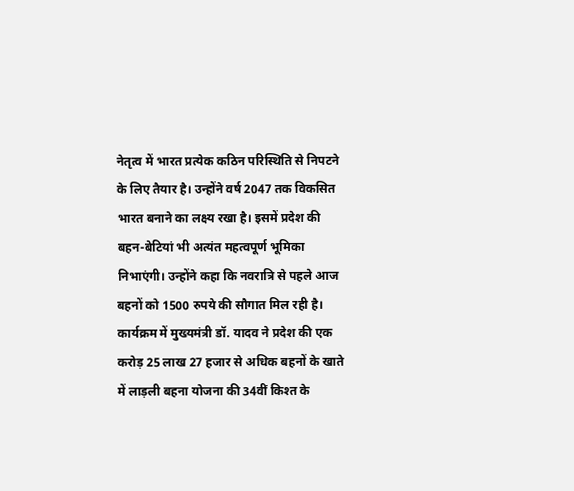नेतृत्व में भारत प्रत्येक कठिन परिस्थिति से निपटने के लिए तैयार है। उन्होंने वर्ष 2047 तक विकसित भारत बनाने का लक्ष्य रखा है। इसमें प्रदेश की बहन-बेटियां भी अत्यंत महत्वपूर्ण भूमिका निभाएंगी। उन्होंने कहा कि नवरात्रि से पहले आज बहनों को 1500 रुपये की सौगात मिल रही है। कार्यक्रम में मुख्यमंत्री डॉ. यादव ने प्रदेश की एक करोड़ 25 लाख 27 हजार से अधिक बहनों के खाते में लाड़ली बहना योजना की 34वीं किश्त के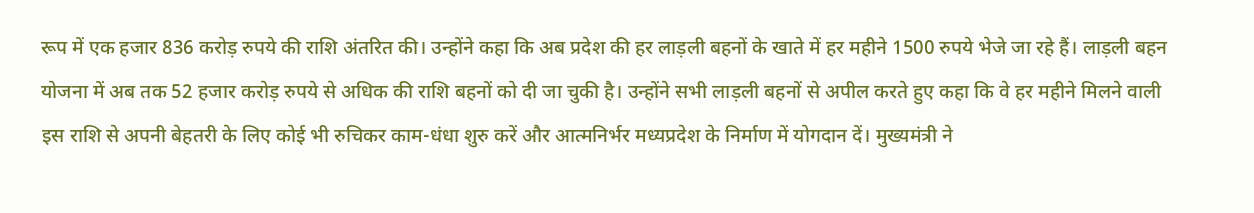रूप में एक हजार 836 करोड़ रुपये की राशि अंतरित की। उन्होंने कहा कि अब प्रदेश की हर लाड़ली बहनों के खाते में हर महीने 1500 रुपये भेजे जा रहे हैं। लाड़ली बहन योजना में अब तक 52 हजार करोड़ रुपये से अधिक की राशि बहनों को दी जा चुकी है। उन्होंने सभी लाड़ली बहनों से अपील करते हुए कहा कि वे हर महीने मिलने वाली इस राशि से अपनी बेहतरी के लिए कोई भी रुचिकर काम-धंधा शुरु करें और आत्मनिर्भर मध्यप्रदेश के निर्माण में योगदान दें। मुख्यमंत्री ने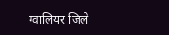ग्वालियर जिले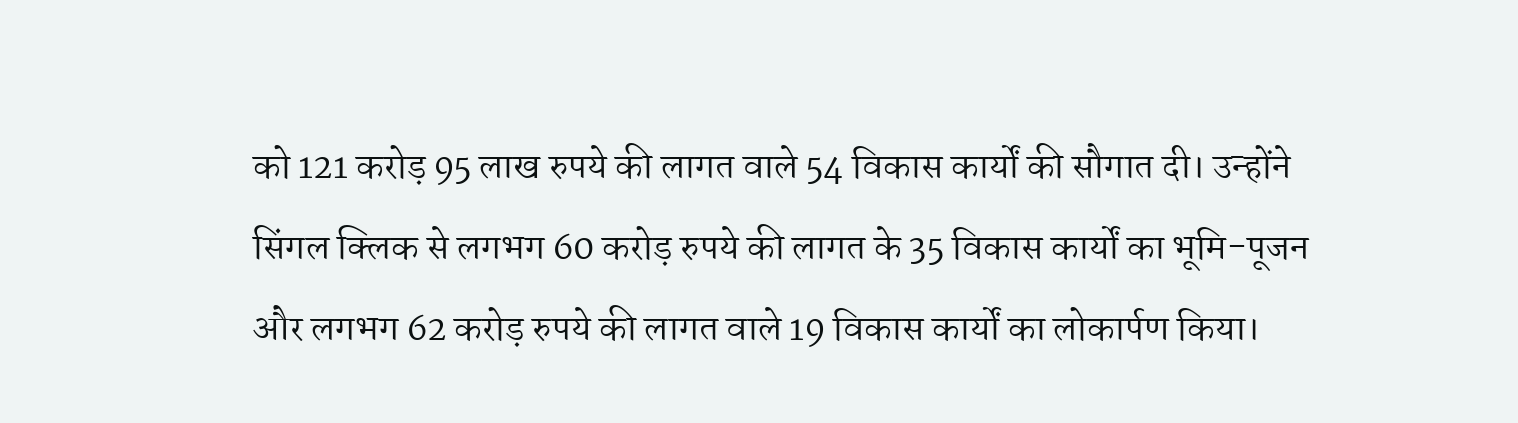को 121 करोड़ 95 लाख रुपये की लागत वाले 54 विकास कार्यों की सौगात दी। उन्होंने सिंगल क्लिक से लगभग 60 करोड़ रुपये की लागत के 35 विकास कार्यों का भूमि-पूजन और लगभग 62 करोड़ रुपये की लागत वाले 19 विकास कार्यों का लोकार्पण किया।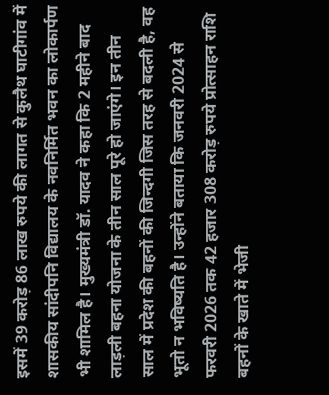इसमें 39 करोड़ 86 लाख रुपये की लागत से कुलैथ घाटीगांव में शासकीय सांदीपनि विद्यालय के नवनिर्मित भवन का लोकार्पण भी शामिल है। मुख्यमंत्री डॉ. यादव ने कहा कि 2 महीने बाद लाड़ली बहना योजना के तीन साल पूरे हो जाएंगे। इन तीन साल में प्रदेश की बहनों की जिन्दगी जिस तरह से बदली है, वह भूतो न भविष्यति है। उन्होंने बताया कि जनवरी 2024 से फरवरी 2026 तक 42 हजार 308 करोड़ रुपये प्रोत्साहन राशि बहनों के खाते में भेजी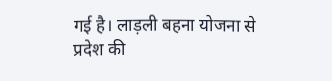गई है। लाड़ली बहना योजना से प्रदेश की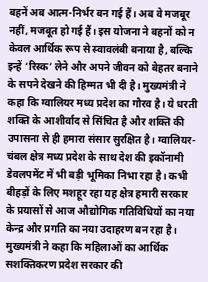बहनें अब आत्म-निर्भर बन गई हैं। अब वे मजबूर नहीं, मजबूत हो गई हैं। इस योजना ने बहनों को न केवल आर्थिक रूप से स्वावलंबी बनाया है, बल्कि इन्हें ‘रिस्क’ लेने और अपने जीवन को बेहतर बनाने के सपने देखने की हिम्मत भी दी है। मुख्यमंत्री ने कहा कि ग्वालियर मध्य प्रदेश का गौरव है। ये धरती शक्ति के आशीर्वाद से सिंचित है और शक्ति की उपासना से ही हमारा संसार सुरक्षित है। ग्वालियर-चंबल क्षेत्र मध्य प्रदेश के साथ देश की इकॉनामी डेवलपमेंट में भी बड़ी भूमिका निभा रहा है। कभी बीहड़ों के लिए मशहूर रहा यह क्षेत्र हमारी सरकार के प्रयासों से आज औद्योगिक गतिविधियों का नया केन्द्र और प्रगति का नया उदाहरण बन रहा है। मुख्यमंत्री ने कहा कि महिलाओं का आर्थिक सशक्तिकरण प्रदेश सरकार की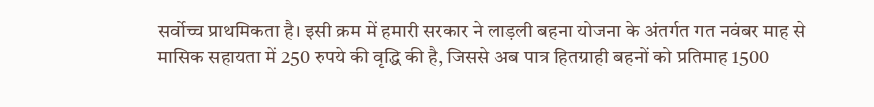सर्वोच्च प्राथमिकता है। इसी क्रम में हमारी सरकार ने लाड़ली बहना योजना के अंतर्गत गत नवंबर माह से मासिक सहायता में 250 रुपये की वृद्धि की है, जिससे अब पात्र हितग्राही बहनों को प्रतिमाह 1500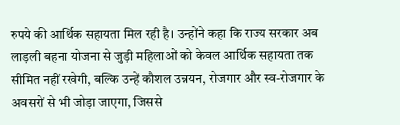रुपये की आर्थिक सहायता मिल रही है। उन्होंने कहा कि राज्य सरकार अब लाड़ली बहना योजना से जुड़ी महिलाओं को केवल आर्थिक सहायता तक सीमित नहीं रखेगी, बल्कि उन्हें कौशल उन्नयन, रोजगार और स्व-रोजगार के अवसरों से भी जोड़ा जाएगा, जिससे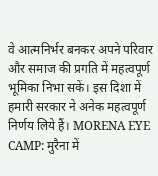वे आत्मनिर्भर बनकर अपने परिवार और समाज की प्रगति में महत्वपूर्ण भूमिका निभा सकें। इस दिशा में हमारी सरकार ने अनेक महत्वपूर्ण निर्णय लिये हैं। MORENA EYE CAMP: मुरैना में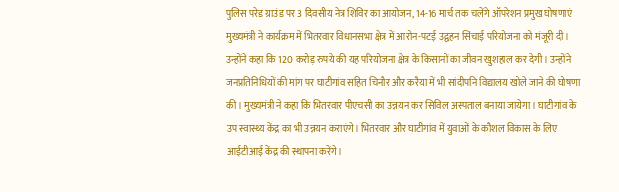पुलिस परेड ग्राउंड पर 3 दिवसीय नेत्र शिविर का आयोजन, 14-16 मार्च तक चलेंगे ऑपरेशन प्रमुख घोषणाएं मुख्यमंत्री ने कार्यक्रम में भितरवार विधानसभा क्षेत्र में आरोन-पटई उद्वहन सिंचाई परियोजना को मंजूरी दी। उन्होंने कहा कि 120 करोड़ रुपये की यह परियोजना क्षेत्र के किसानों का जीवन खुशहाल कर देगी। उन्होंने जनप्रतिनिधियों की मांग पर घाटीगांव सहित चिनौर और करैया में भी सांदीपनि विद्यालय खोले जाने की घोषणा की। मुख्यमंत्री ने कहा कि भितरवार पीएचसी का उन्नयन कर सिविल अस्पताल बनाया जायेगा। घाटीगांव के उप स्वास्थ्य केंद्र का भी उन्नयन कराएंगे। भितरवार और घाटीगांव में युवाओं के कौशल विकास के लिए आईटीआई केंद्र की स्थापना करेंगे।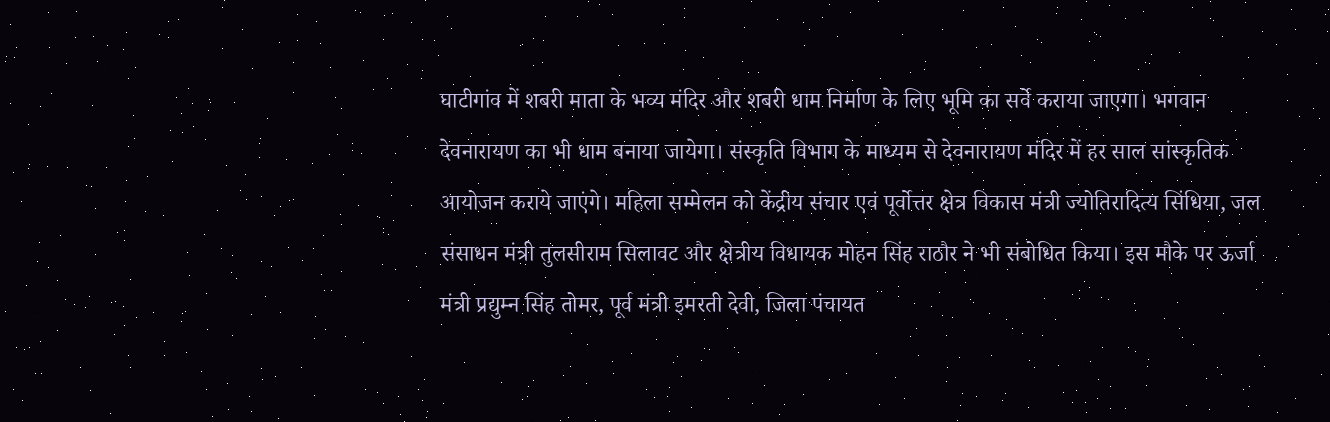घाटीगांव में शबरी माता के भव्य मंदिर और शबरी धाम निर्माण के लिए भूमि का सर्वे कराया जाएगा। भगवान देवनारायण का भी धाम बनाया जायेगा। संस्कृति विभाग के माध्यम से देवनारायण मंदिर में हर साल सांस्कृतिक आयोजन कराये जाएंगे। महिला सम्मेलन को केंद्रीय संचार एवं पूर्वोत्तर क्षेत्र विकास मंत्री ज्योतिरादित्य सिंधिया, जल संसाधन मंत्री तुलसीराम सिलावट और क्षेत्रीय विधायक मोहन सिंह राठौर ने भी संबोधित किया। इस मौके पर ऊर्जा मंत्री प्रद्युम्न सिंह तोमर, पूर्व मंत्री इमरती देवी, जिला पंचायत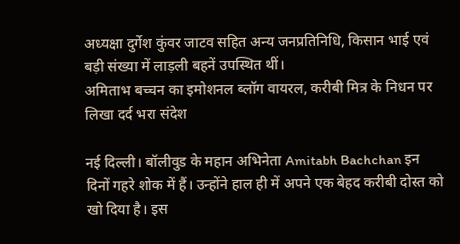अध्यक्षा दुर्गेश कुंवर जाटव सहित अन्य जनप्रतिनिधि, किसान भाई एवं बड़ी संख्या में लाड़ली बहनें उपस्थित थीं।
अमिताभ बच्चन का इमोशनल ब्लॉग वायरल, करीबी मित्र के निधन पर लिखा दर्द भरा संदेश

नई दिल्ली। बॉलीवुड के महान अभिनेता Amitabh Bachchan इन दिनों गहरे शोक में हैं। उन्होंने हाल ही में अपने एक बेहद करीबी दोस्त को खो दिया है। इस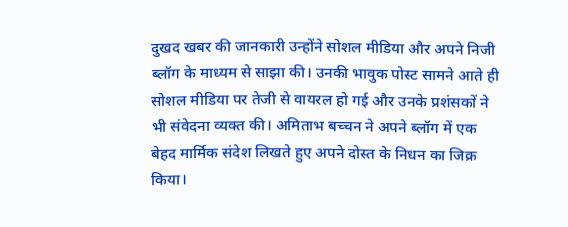दुखद खबर की जानकारी उन्होंने सोशल मीडिया और अपने निजी ब्लॉग के माध्यम से साझा की। उनकी भावुक पोस्ट सामने आते ही सोशल मीडिया पर तेजी से वायरल हो गई और उनके प्रशंसकों ने भी संवेदना व्यक्त की। अमिताभ बच्चन ने अपने ब्लॉग में एक बेहद मार्मिक संदेश लिखते हुए अपने दोस्त के निधन का जिक्र किया।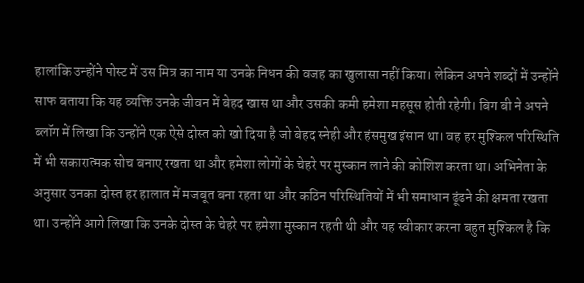हालांकि उन्होंने पोस्ट में उस मित्र का नाम या उनके निधन की वजह का खुलासा नहीं किया। लेकिन अपने शब्दों में उन्होंने साफ बताया कि यह व्यक्ति उनके जीवन में बेहद खास था और उसकी कमी हमेशा महसूस होती रहेगी। बिग बी ने अपने ब्लॉग में लिखा कि उन्होंने एक ऐसे दोस्त को खो दिया है जो बेहद स्नेही और हंसमुख इंसान था। वह हर मुश्किल परिस्थिति में भी सकारात्मक सोच बनाए रखता था और हमेशा लोगों के चेहरे पर मुस्कान लाने की कोशिश करता था। अभिनेता के अनुसार उनका दोस्त हर हालात में मजबूत बना रहता था और कठिन परिस्थितियों में भी समाधान ढूंढने की क्षमता रखता था। उन्होंने आगे लिखा कि उनके दोस्त के चेहरे पर हमेशा मुस्कान रहती थी और यह स्वीकार करना बहुत मुश्किल है कि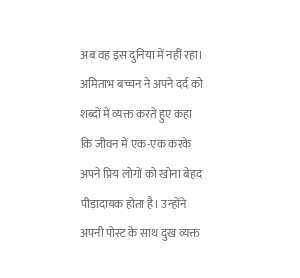अब वह इस दुनिया में नहीं रहा। अमिताभ बच्चन ने अपने दर्द को शब्दों में व्यक्त करते हुए कहा कि जीवन में एक-एक करके अपने प्रिय लोगों को खोना बेहद पीड़ादायक होता है। उन्होंने अपनी पोस्ट के साथ दुख व्यक्त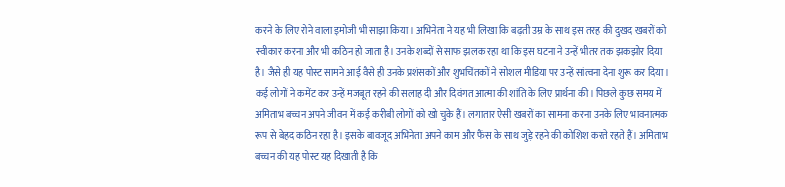करने के लिए रोने वाला इमोजी भी साझा किया। अभिनेता ने यह भी लिखा कि बढ़ती उम्र के साथ इस तरह की दुखद खबरों को स्वीकार करना और भी कठिन हो जाता है। उनके शब्दों से साफ झलक रहा था कि इस घटना ने उन्हें भीतर तक झकझोर दिया है। जैसे ही यह पोस्ट सामने आई वैसे ही उनके प्रशंसकों और शुभचिंतकों ने सोशल मीडिया पर उन्हें सांत्वना देना शुरू कर दिया। कई लोगों ने कमेंट कर उन्हें मजबूत रहने की सलाह दी और दिवंगत आत्मा की शांति के लिए प्रार्थना की। पिछले कुछ समय में अमिताभ बच्चन अपने जीवन में कई करीबी लोगों को खो चुके हैं। लगातार ऐसी खबरों का सामना करना उनके लिए भावनात्मक रूप से बेहद कठिन रहा है। इसके बावजूद अभिनेता अपने काम और फैंस के साथ जुड़े रहने की कोशिश करते रहते हैं। अमिताभ बच्चन की यह पोस्ट यह दिखाती है कि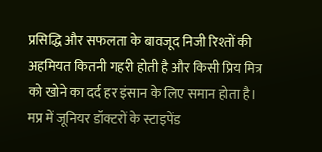प्रसिद्धि और सफलता के बावजूद निजी रिश्तों की अहमियत कितनी गहरी होती है और किसी प्रिय मित्र को खोने का दर्द हर इंसान के लिए समान होता है।
मप्र में जूनियर डॉक्टरों के स्टाइपेंड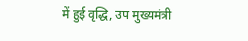में हुई वृद्धि, उप मुख्यमंत्री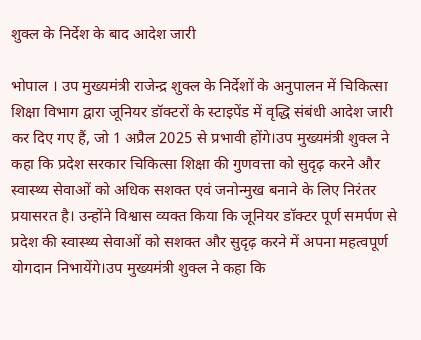शुक्ल के निर्देश के बाद आदेश जारी

भोपाल । उप मुख्यमंत्री राजेन्द्र शुक्ल के निर्देशों के अनुपालन में चिकित्सा शिक्षा विभाग द्वारा जूनियर डॉक्टरों के स्टाइपेंड में वृद्धि संबंधी आदेश जारी कर दिए गए हैं, जो 1 अप्रैल 2025 से प्रभावी होंगे।उप मुख्यमंत्री शुक्ल ने कहा कि प्रदेश सरकार चिकित्सा शिक्षा की गुणवत्ता को सुदृढ़ करने और स्वास्थ्य सेवाओं को अधिक सशक्त एवं जनोन्मुख बनाने के लिए निरंतर प्रयासरत है। उन्होंने विश्वास व्यक्त किया कि जूनियर डॉक्टर पूर्ण समर्पण से प्रदेश की स्वास्थ्य सेवाओं को सशक्त और सुदृढ़ करने में अपना महत्वपूर्ण योगदान निभायेंगे।उप मुख्यमंत्री शुक्ल ने कहा कि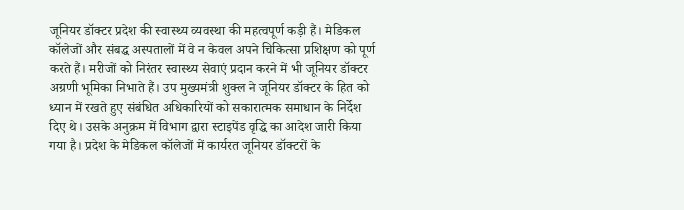जूनियर डॉक्टर प्रदेश की स्वास्थ्य व्यवस्था की महत्वपूर्ण कड़ी हैं। मेडिकल कॉलेजों और संबद्ध अस्पतालों में वे न केवल अपने चिकित्सा प्रशिक्षण को पूर्ण करते हैं। मरीजों को निरंतर स्वास्थ्य सेवाएं प्रदान करने में भी जूनियर डॉक्टर अग्रणी भूमिका निभाते हैं। उप मुख्यमंत्री शुक्ल ने जूनियर डॉक्टर के हित को ध्यान में रखते हुए संबंधित अधिकारियों को सकारात्मक समाधान के निर्देश दिए थे। उसके अनुक्रम में विभाग द्वारा स्टाइपेंड वृद्धि का आदेश जारी किया गया है। प्रदेश के मेडिकल कॉलेजों में कार्यरत जूनियर डॉक्टरों के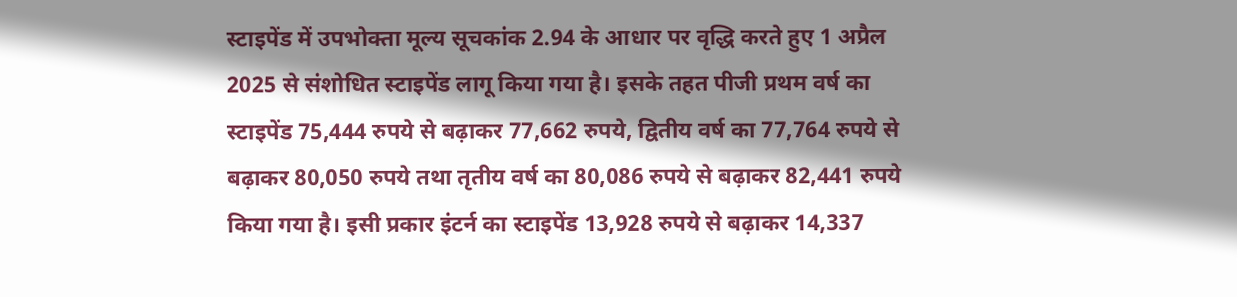स्टाइपेंड में उपभोक्ता मूल्य सूचकांक 2.94 के आधार पर वृद्धि करते हुए 1 अप्रैल 2025 से संशोधित स्टाइपेंड लागू किया गया है। इसके तहत पीजी प्रथम वर्ष का स्टाइपेंड 75,444 रुपये से बढ़ाकर 77,662 रुपये, द्वितीय वर्ष का 77,764 रुपये से बढ़ाकर 80,050 रुपये तथा तृतीय वर्ष का 80,086 रुपये से बढ़ाकर 82,441 रुपये किया गया है। इसी प्रकार इंटर्न का स्टाइपेंड 13,928 रुपये से बढ़ाकर 14,337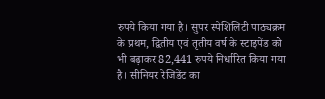रुपये किया गया है। सुपर स्पेशिलिटी पाठ्यक्रम के प्रथम, द्वितीय एवं तृतीय वर्ष के स्टाइपेंड को भी बढ़ाकर 82,441 रुपये निर्धारित किया गया है। सीनियर रेजिडेंट का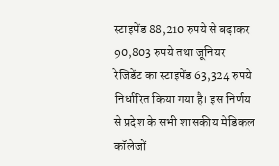स्टाइपेंड 88,210 रुपये से बढ़ाकर 90,803 रुपये तथा जूनियर रेजिडेंट का स्टाइपेंड 63,324 रुपये निर्धारित किया गया है। इस निर्णय से प्रदेश के सभी शासकीय मेडिकल कॉलेजों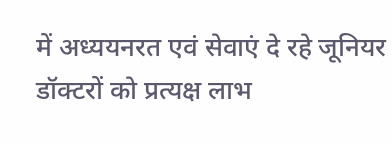में अध्ययनरत एवं सेवाएं दे रहे जूनियर डॉक्टरों को प्रत्यक्ष लाभ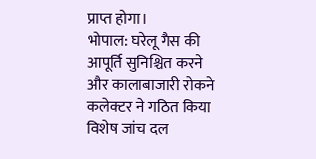प्राप्त होगा।
भोपाल: घरेलू गैस की आपूर्ति सुनिश्चित करने और कालाबाजारी रोकने कलेक्टर ने गठित किया विशेष जांच दल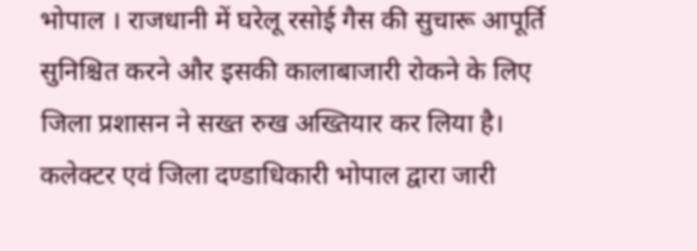भोपाल । राजधानी में घरेलू रसोई गैस की सुचारू आपूर्ति सुनिश्चित करने और इसकी कालाबाजारी रोकने के लिए जिला प्रशासन ने सख्त रुख अख्तियार कर लिया है। कलेक्टर एवं जिला दण्डाधिकारी भोपाल द्वारा जारी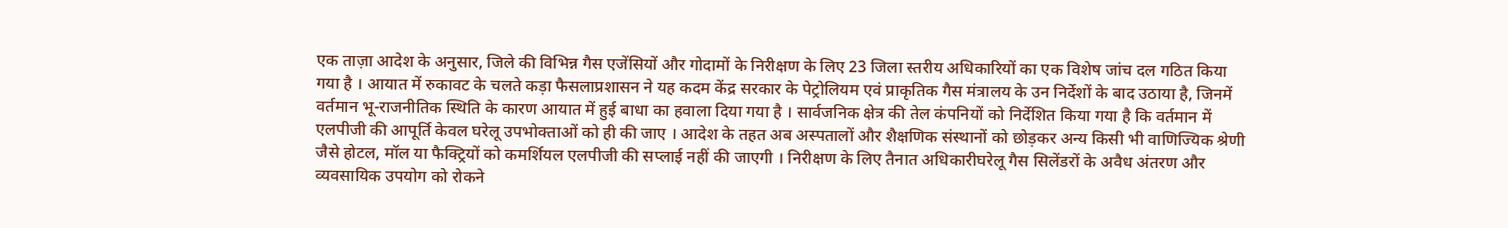एक ताज़ा आदेश के अनुसार, जिले की विभिन्न गैस एजेंसियों और गोदामों के निरीक्षण के लिए 23 जिला स्तरीय अधिकारियों का एक विशेष जांच दल गठित किया गया है । आयात में रुकावट के चलते कड़ा फैसलाप्रशासन ने यह कदम केंद्र सरकार के पेट्रोलियम एवं प्राकृतिक गैस मंत्रालय के उन निर्देशों के बाद उठाया है, जिनमें वर्तमान भू-राजनीतिक स्थिति के कारण आयात में हुई बाधा का हवाला दिया गया है । सार्वजनिक क्षेत्र की तेल कंपनियों को निर्देशित किया गया है कि वर्तमान में एलपीजी की आपूर्ति केवल घरेलू उपभोक्ताओं को ही की जाए । आदेश के तहत अब अस्पतालों और शैक्षणिक संस्थानों को छोड़कर अन्य किसी भी वाणिज्यिक श्रेणी जैसे होटल, मॉल या फैक्ट्रियों को कमर्शियल एलपीजी की सप्लाई नहीं की जाएगी । निरीक्षण के लिए तैनात अधिकारीघरेलू गैस सिलेंडरों के अवैध अंतरण और व्यवसायिक उपयोग को रोकने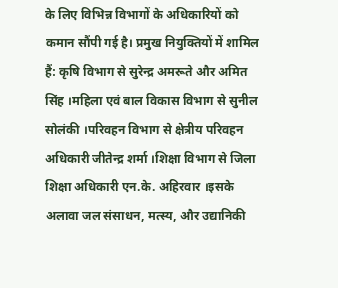के लिए विभिन्न विभागों के अधिकारियों को कमान सौंपी गई है। प्रमुख नियुक्तियों में शामिल हैं: कृषि विभाग से सुरेन्द्र अमरूते और अमित सिंह ।महिला एवं बाल विकास विभाग से सुनील सोलंकी ।परिवहन विभाग से क्षेत्रीय परिवहन अधिकारी जीतेन्द्र शर्मा ।शिक्षा विभाग से जिला शिक्षा अधिकारी एन.के. अहिरवार ।इसके अलावा जल संसाधन, मत्स्य, और उद्यानिकी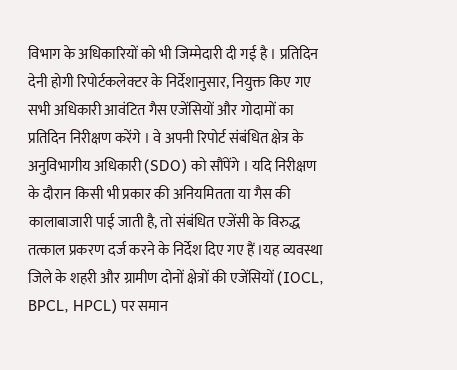विभाग के अधिकारियों को भी जिम्मेदारी दी गई है । प्रतिदिन देनी होगी रिपोर्टकलेक्टर के निर्देशानुसार, नियुक्त किए गए सभी अधिकारी आवंटित गैस एजेंसियों और गोदामों का प्रतिदिन निरीक्षण करेंगे । वे अपनी रिपोर्ट संबंधित क्षेत्र के अनुविभागीय अधिकारी (SDO) को सौंपेंगे । यदि निरीक्षण के दौरान किसी भी प्रकार की अनियमितता या गैस की कालाबाजारी पाई जाती है, तो संबंधित एजेंसी के विरुद्ध तत्काल प्रकरण दर्ज करने के निर्देश दिए गए हैं ।यह व्यवस्था जिले के शहरी और ग्रामीण दोनों क्षेत्रों की एजेंसियों (IOCL, BPCL, HPCL) पर समान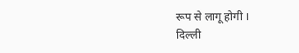रूप से लागू होगी ।
दिल्ली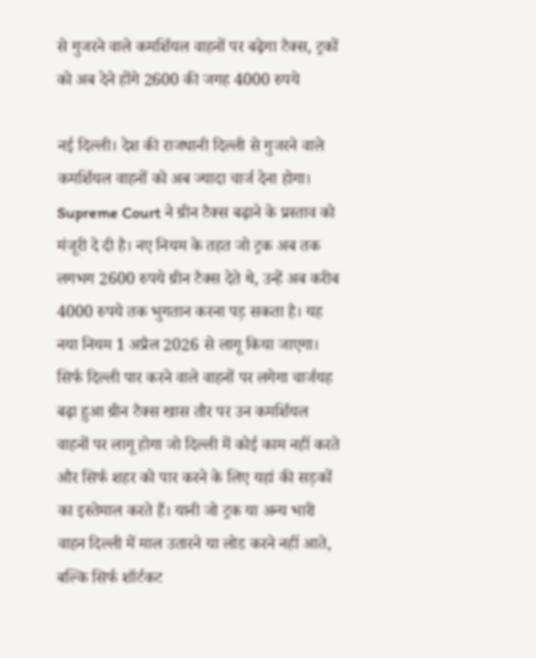से गुजरने वाले कमर्शियल वाहनों पर बढ़ेगा टैक्स, ट्रकों को अब देने होंगे 2600 की जगह 4000 रुपये

नई दिल्ली। देश की राजधानी दिल्ली से गुजरने वाले कमर्शियल वाहनों को अब ज्यादा चार्ज देना होगा। Supreme Court ने ग्रीन टैक्स बढ़ाने के प्रस्ताव को मंजूरी दे दी है। नए नियम के तहत जो ट्रक अब तक लगभग 2600 रुपये ग्रीन टैक्स देते थे, उन्हें अब करीब 4000 रुपये तक भुगतान करना पड़ सकता है। यह नया नियम 1 अप्रैल 2026 से लागू किया जाएगा। सिर्फ दिल्ली पार करने वाले वाहनों पर लगेगा चार्जयह बढ़ा हुआ ग्रीन टैक्स खास तौर पर उन कमर्शियल वाहनों पर लागू होगा जो दिल्ली में कोई काम नहीं करते और सिर्फ शहर को पार करने के लिए यहां की सड़कों का इस्तेमाल करते हैं। यानी जो ट्रक या अन्य भारी वाहन दिल्ली में माल उतारने या लोड करने नहीं आते, बल्कि सिर्फ शॉर्टकट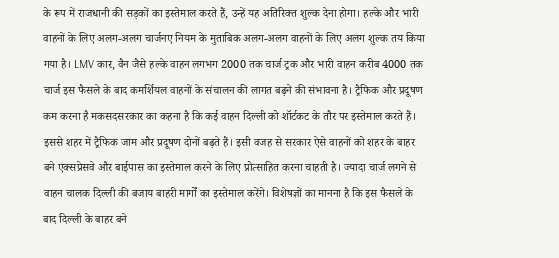के रूप में राजधानी की सड़कों का इस्तेमाल करते हैं, उन्हें यह अतिरिक्त शुल्क देना होगा। हल्के और भारी वाहनों के लिए अलग-अलग चार्जनए नियम के मुताबिक अलग-अलग वाहनों के लिए अलग शुल्क तय किया गया है। LMV कार, वैन जैसे हल्के वाहन लगभग 2000 तक चार्ज ट्रक और भारी वाहन करीब 4000 तक चार्ज इस फैसले के बाद कमर्शियल वाहनों के संचालन की लागत बढ़ने की संभावना है। ट्रैफिक और प्रदूषण कम करना है मकसदसरकार का कहना है कि कई वाहन दिल्ली को शॉर्टकट के तौर पर इस्तेमाल करते हैं। इससे शहर में ट्रैफिक जाम और प्रदूषण दोनों बढ़ते हैं। इसी वजह से सरकार ऐसे वाहनों को शहर के बाहर बने एक्सप्रेसवे और बाईपास का इस्तेमाल करने के लिए प्रोत्साहित करना चाहती है। ज्यादा चार्ज लगने से वाहन चालक दिल्ली की बजाय बाहरी मार्गों का इस्तेमाल करेंगे। विशेषज्ञों का मानना है कि इस फैसले के बाद दिल्ली के बाहर बने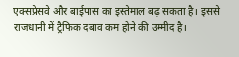एक्सप्रेसवे और बाईपास का इस्तेमाल बढ़ सकता है। इससे राजधानी में ट्रैफिक दबाव कम होने की उम्मीद है।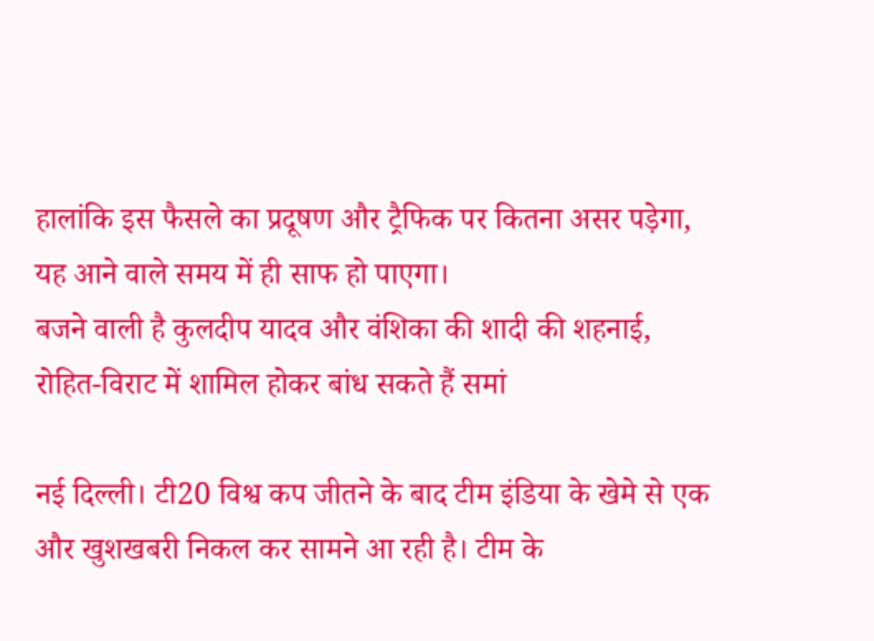हालांकि इस फैसले का प्रदूषण और ट्रैफिक पर कितना असर पड़ेगा, यह आने वाले समय में ही साफ हो पाएगा।
बजने वाली है कुलदीप यादव और वंशिका की शादी की शहनाई, रोहित-विराट में शामिल होकर बांध सकते हैं समां

नई दिल्ली। टी20 विश्व कप जीतने के बाद टीम इंडिया के खेमे से एक और खुशखबरी निकल कर सामने आ रही है। टीम के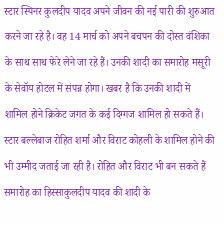स्टार स्पिनर कुलदीप यादव अपने जीवन की नई पारी की शुरुआत करने जा रहे है। वह 14 मार्च को अपने बचपन की दोस्त वंशिका के साथ साथ फेरे लेने जा रहे हैं। उनकी शादी का समारोह मसूरी के सेवॉय होटल में संपन्न होगा। खबर है कि उनकी शादी में शामिल होने क्रिकेट जगत के कई दिग्गज शामिल हो सकते हैं। स्टार बल्लेबाज रोहित शर्मा और विराट कोहली के शामिल होने की भी उम्मीद जताई जा रही है। रोहित और विराट भी बन सकते हैं समारोह का हिस्साकुलदीप यादव की शादी के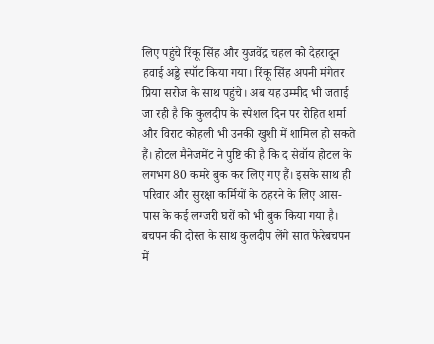लिए पहुंचे रिंकू सिंह और युजवेंद्र चहल को देहरादून हवाई अड्डे स्पॉट किया गया। रिंकू सिंह अपनी मंगेतर प्रिया सरोज के साथ पहुंचे। अब यह उम्मीद भी जताई जा रही है कि कुलदीप के स्पेशल दिन पर रोहित शर्मा और विराट कोहली भी उनकी खुशी में शामिल हो सकते हैं। होटल मैनेजमेंट ने पुष्टि की है कि द सेवॉय होटल के लगभग 80 कमरे बुक कर लिए गए हैं। इसके साथ ही परिवार और सुरक्षा कर्मियों के ठहरने के लिए आस-पास के कई लग्जरी घरों को भी बुक किया गया है। बचपन की दोस्त के साथ कुलदीप लेंगे सात फेरेबचपन में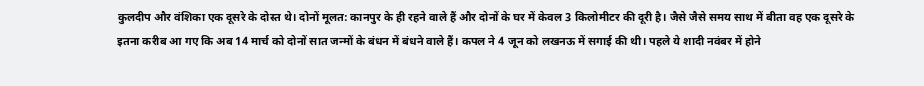कुलदीप और वंशिका एक दूसरे के दोस्त थे। दोनों मूलत: कानपुर के ही रहने वाले हैं और दोनों के घर में केवल 3 किलोमीटर की दूरी है। जैसे जैसे समय साथ में बीता वह एक दूसरे के इतना करीब आ गए कि अब 14 मार्च को दोनों सात जन्मों के बंधन में बंधने वाले हैं। कपल ने 4 जून को लखनऊ में सगाई की थी। पहले ये शादी नवंबर में होने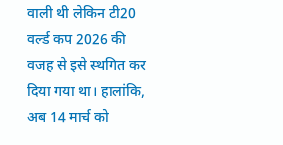वाली थी लेकिन टी20 वर्ल्ड कप 2026 की वजह से इसे स्थगित कर दिया गया था। हालांकि, अब 14 मार्च को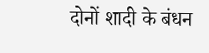दोनों शादी के बंधन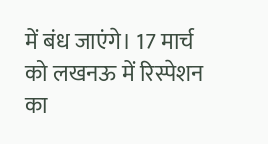में बंध जाएंगे। 17 मार्च को लखनऊ में रिस्पेशन का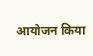आयोजन किया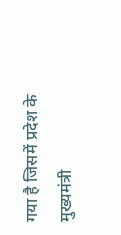गया है जिसमें प्रदेश के मुख्यमंत्री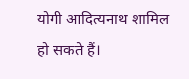योगी आदित्यनाथ शामिल हो सकते हैं।